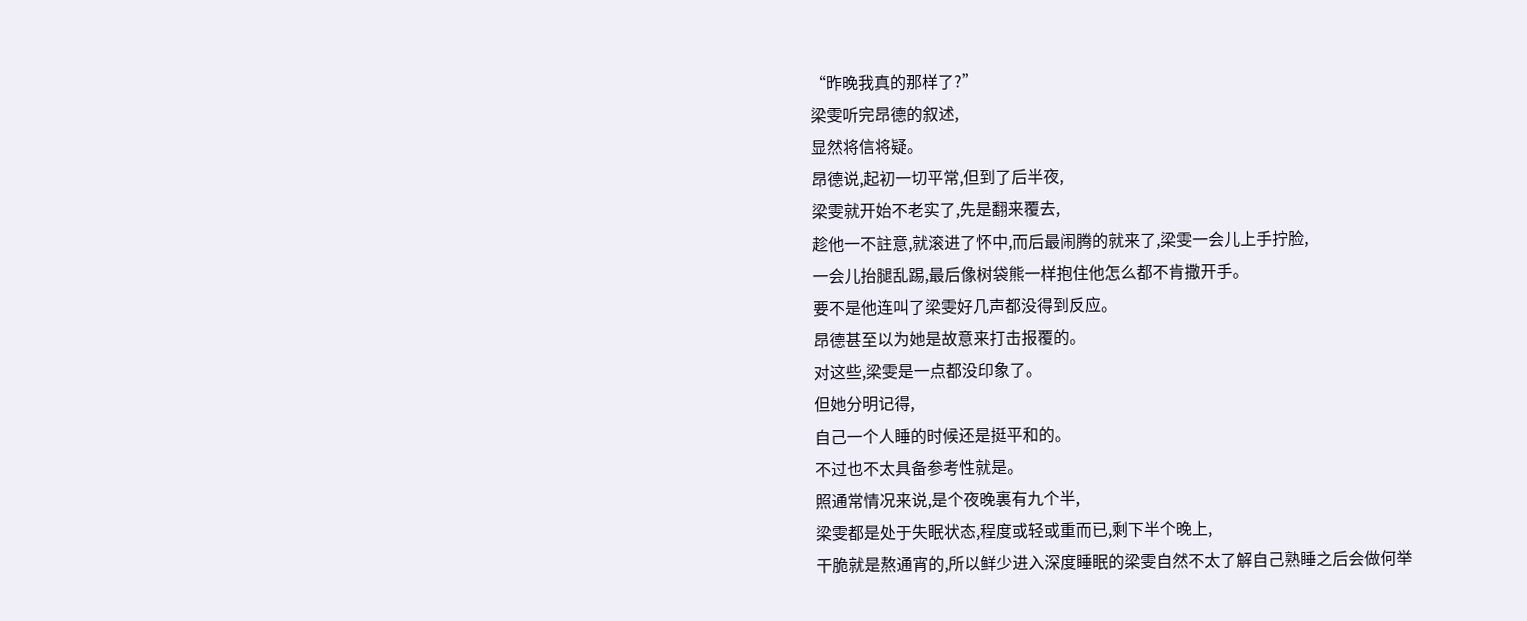“昨晚我真的那样了?”
梁雯听完昂德的叙述,
显然将信将疑。
昂德说,起初一切平常,但到了后半夜,
梁雯就开始不老实了,先是翻来覆去,
趁他一不註意,就滚进了怀中,而后最闹腾的就来了,梁雯一会儿上手拧脸,
一会儿抬腿乱踢,最后像树袋熊一样抱住他怎么都不肯撒开手。
要不是他连叫了梁雯好几声都没得到反应。
昂德甚至以为她是故意来打击报覆的。
对这些,梁雯是一点都没印象了。
但她分明记得,
自己一个人睡的时候还是挺平和的。
不过也不太具备参考性就是。
照通常情况来说,是个夜晚裏有九个半,
梁雯都是处于失眠状态,程度或轻或重而已,剩下半个晚上,
干脆就是熬通宵的,所以鲜少进入深度睡眠的梁雯自然不太了解自己熟睡之后会做何举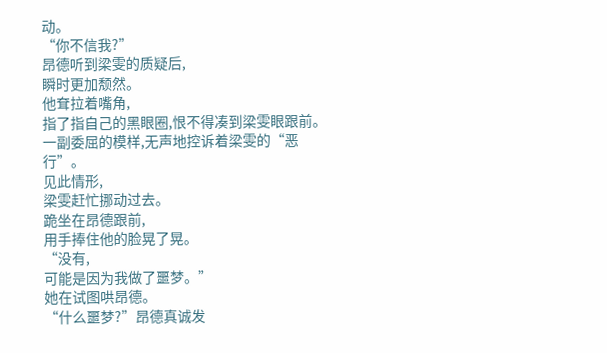动。
“你不信我?”
昂德听到梁雯的质疑后,
瞬时更加颓然。
他耷拉着嘴角,
指了指自己的黑眼圈,恨不得凑到梁雯眼跟前。
一副委屈的模样,无声地控诉着梁雯的“恶行”。
见此情形,
梁雯赶忙挪动过去。
跪坐在昂德跟前,
用手捧住他的脸晃了晃。
“没有,
可能是因为我做了噩梦。”
她在试图哄昂德。
“什么噩梦?”昂德真诚发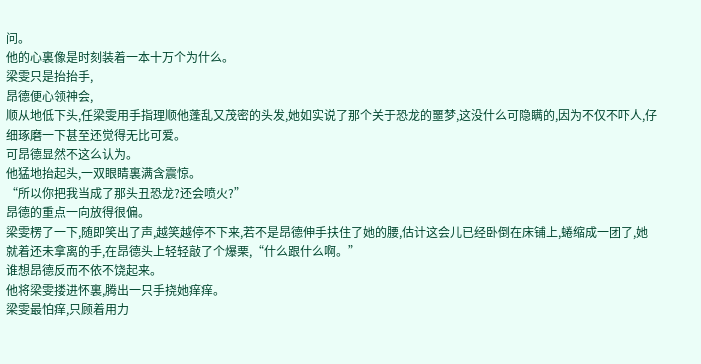问。
他的心裏像是时刻装着一本十万个为什么。
梁雯只是抬抬手,
昂德便心领神会,
顺从地低下头,任梁雯用手指理顺他蓬乱又茂密的头发,她如实说了那个关于恐龙的噩梦,这没什么可隐瞒的,因为不仅不吓人,仔细琢磨一下甚至还觉得无比可爱。
可昂德显然不这么认为。
他猛地抬起头,一双眼睛裏满含震惊。
“所以你把我当成了那头丑恐龙?还会喷火?”
昂德的重点一向放得很偏。
梁雯楞了一下,随即笑出了声,越笑越停不下来,若不是昂德伸手扶住了她的腰,估计这会儿已经卧倒在床铺上,蜷缩成一团了,她就着还未拿离的手,在昂德头上轻轻敲了个爆栗,“什么跟什么啊。”
谁想昂德反而不依不饶起来。
他将梁雯搂进怀裏,腾出一只手挠她痒痒。
梁雯最怕痒,只顾着用力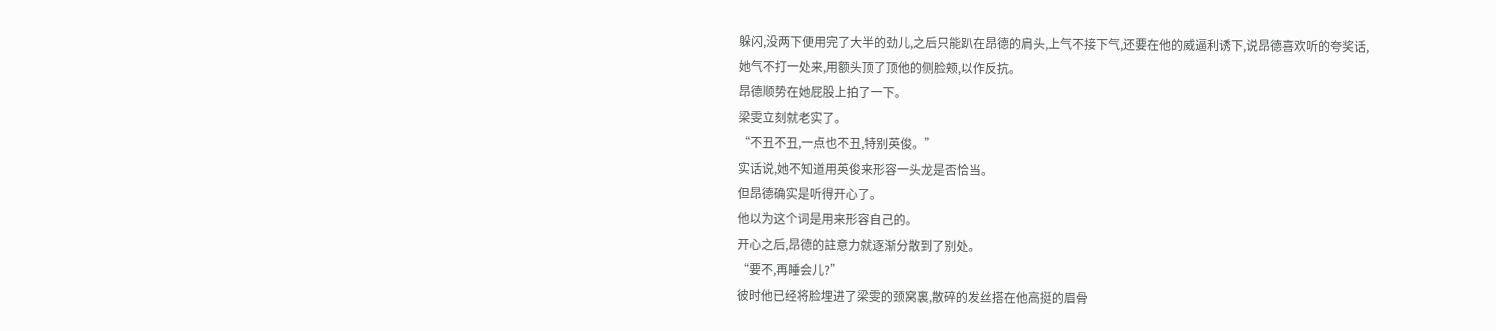躲闪,没两下便用完了大半的劲儿,之后只能趴在昂德的肩头,上气不接下气,还要在他的威逼利诱下,说昂德喜欢听的夸奖话,她气不打一处来,用额头顶了顶他的侧脸颊,以作反抗。
昂德顺势在她屁股上拍了一下。
梁雯立刻就老实了。
“不丑不丑,一点也不丑,特别英俊。”
实话说,她不知道用英俊来形容一头龙是否恰当。
但昂德确实是听得开心了。
他以为这个词是用来形容自己的。
开心之后,昂德的註意力就逐渐分散到了别处。
“要不,再睡会儿?”
彼时他已经将脸埋进了梁雯的颈窝裏,散碎的发丝搭在他高挺的眉骨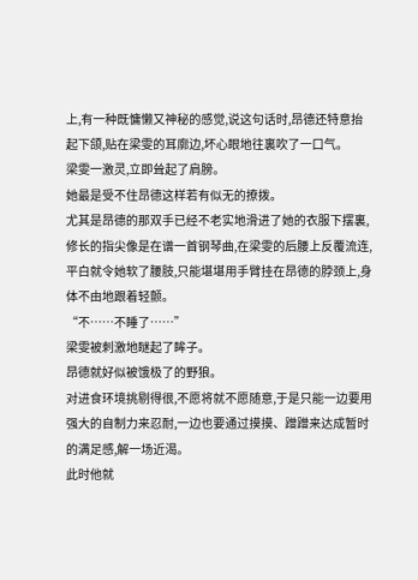上,有一种既慵懒又神秘的感觉,说这句话时,昂德还特意抬起下颌,贴在梁雯的耳廓边,坏心眼地往裏吹了一口气。
梁雯一激灵,立即耸起了肩膀。
她最是受不住昂德这样若有似无的撩拨。
尤其是昂德的那双手已经不老实地滑进了她的衣服下摆裏,修长的指尖像是在谱一首钢琴曲,在梁雯的后腰上反覆流连,平白就令她软了腰肢,只能堪堪用手臂挂在昂德的脖颈上,身体不由地跟着轻颤。
“不……不睡了……”
梁雯被刺激地瞇起了眸子。
昂德就好似被饿极了的野狼。
对进食环境挑剔得很,不愿将就不愿随意,于是只能一边要用强大的自制力来忍耐,一边也要通过摸摸、蹭蹭来达成暂时的满足感,解一场近渴。
此时他就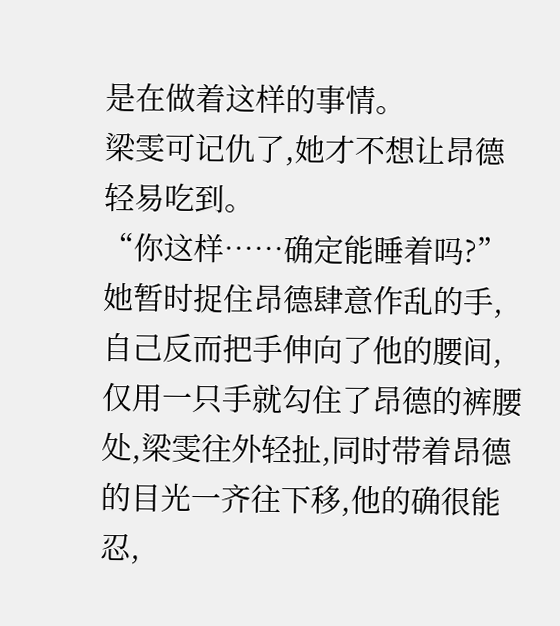是在做着这样的事情。
梁雯可记仇了,她才不想让昂德轻易吃到。
“你这样……确定能睡着吗?”
她暂时捉住昂德肆意作乱的手,自己反而把手伸向了他的腰间,仅用一只手就勾住了昂德的裤腰处,梁雯往外轻扯,同时带着昂德的目光一齐往下移,他的确很能忍,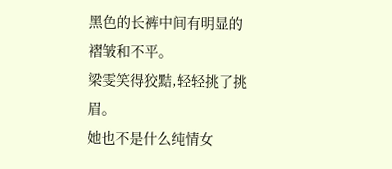黑色的长裤中间有明显的褶皱和不平。
梁雯笑得狡黠,轻轻挑了挑眉。
她也不是什么纯情女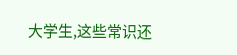大学生,这些常识还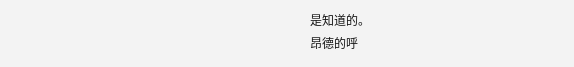是知道的。
昂德的呼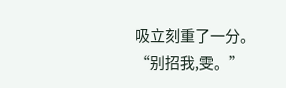吸立刻重了一分。
“别招我,雯。”